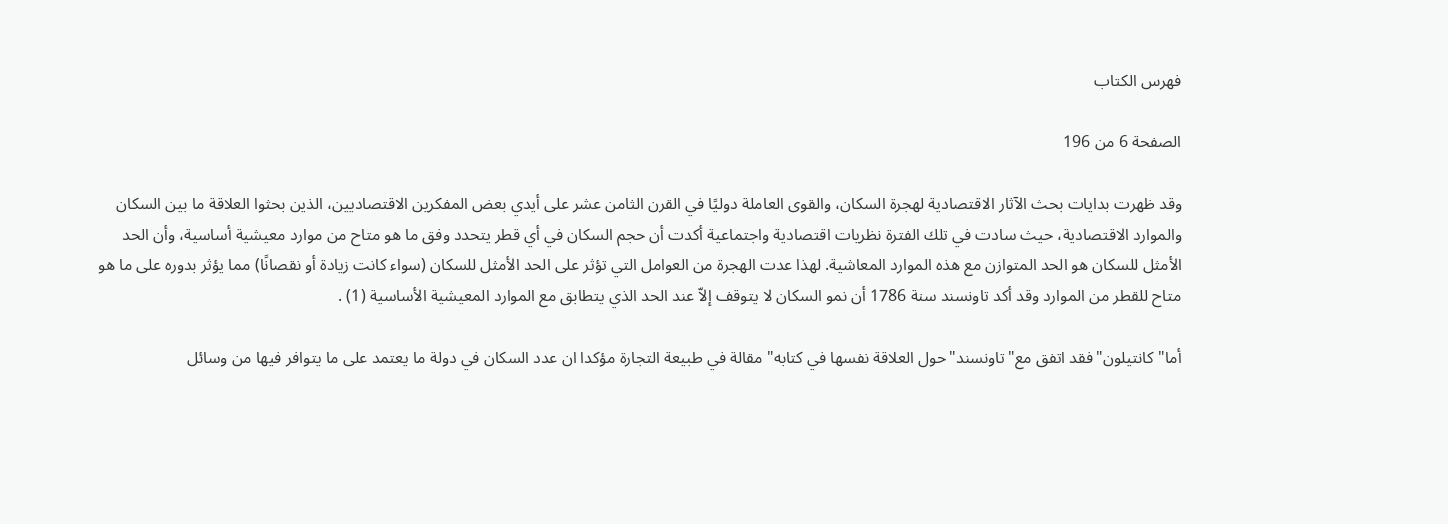فهرس الكتاب

الصفحة 6 من 196

وقد ظهرت بدايات بحث الآثار الاقتصادية لهجرة السكان، والقوى العاملة دوليًا في القرن الثامن عشر على أيدي بعض المفكرين الاقتصاديين، الذين بحثوا العلاقة ما بين السكان والموارد الاقتصادية، حيث سادت في تلك الفترة نظريات اقتصادية واجتماعية أكدت أن حجم السكان في أي قطر يتحدد وفق ما هو متاح من موارد معيشية أساسية، وأن الحد الأمثل للسكان هو الحد المتوازن مع هذه الموارد المعاشية. لهذا عدت الهجرة من العوامل التي تؤثر على الحد الأمثل للسكان (سواء كانت زيادة أو نقصانًا) مما يؤثر بدوره على ما هو متاح للقطر من الموارد وقد أكد تاونسند سنة 1786 أن نمو السكان لا يتوقف إلاّ عند الحد الذي يتطابق مع الموارد المعيشية الأساسية (1) .

أما"كانتيلون"فقد اتفق مع"تاونسند"حول العلاقة نفسها في كتابه"مقالة في طبيعة التجارة مؤكدا ان عدد السكان في دولة ما يعتمد على ما يتوافر فيها من وسائل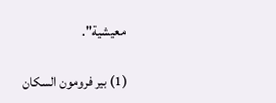معيشية".

(1) بير فرومون السكان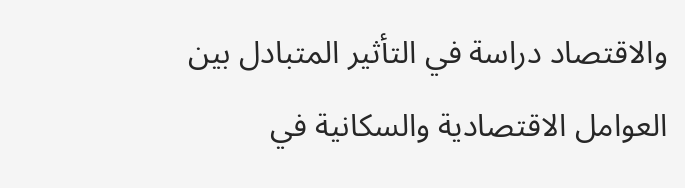والاقتصاد دراسة في التأثير المتبادل بين العوامل الاقتصادية والسكانية في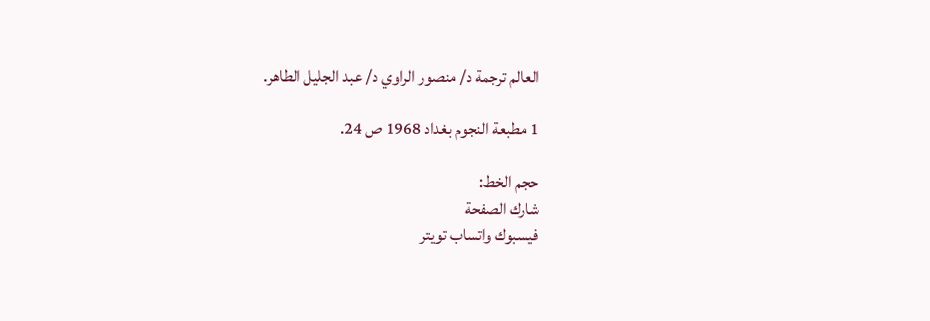العالم ترجمة د/ منصور الراوي د/ عبد الجليل الطاهر.

1 مطبعة النجوم بغداد 1968 ص 24.

حجم الخط:
شارك الصفحة
فيسبوك واتساب تويتر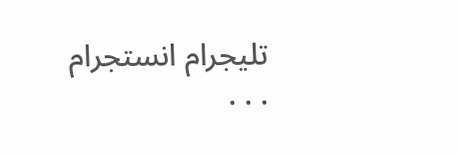تليجرام انستجرام
. . .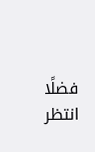فضلًا انتظر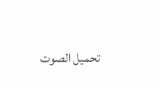تحميل الصوت